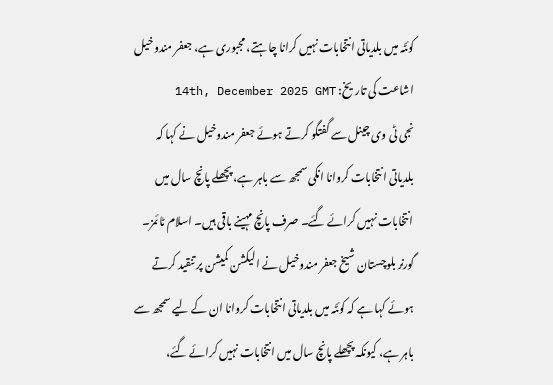کوئٹہ میں بلدیاتی انتخابات نہیں کرانا چاہتے، مجبوری ہے، جعفر مندوخیل
اشاعت کی تاریخ: 14th, December 2025 GMT
نجی ٹی وی چینل سے گفتگو کرتے ہوئے جعفر مندوخیل نے کہا کہ بلدیاتی انتخابات کروانا انکی سمجھ سے باہر ہے، پچھلے پانچ سال میں انتخابات نہیں کرائے گئے۔ صرف پانچ مہینے باقی ہیں۔ اسلام ٹائمز۔ گورنر بلوچستان شیخ جعفر مندوخیل نے الیکشن کمیشن پر تنقید کرتے ہوئے کہا ہے کہ کوئٹہ میں بلدیاتی انتخابات کروانا ان کے لیے سمجھ سے باہر ہے، کیونکہ پچھلے پانچ سال میں انتخابات نہیں کرائے گئے،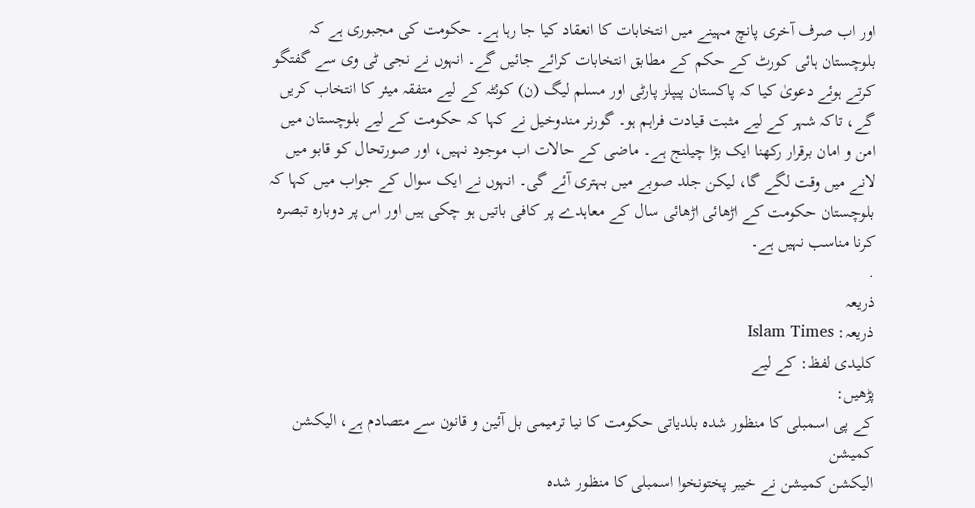اور اب صرف آخری پانچ مہینے میں انتخابات کا انعقاد کیا جا رہا ہے۔ حکومت کی مجبوری ہے کہ بلوچستان ہائی کورٹ کے حکم کے مطابق انتخابات کرائے جائیں گے۔ انہوں نے نجی ٹی وی سے گفتگو کرتے ہوئے دعویٰ کیا کہ پاکستان پیپلز پارٹی اور مسلم لیگ (ن) کوئٹہ کے لیے متفقہ میئر کا انتخاب کریں گے، تاکہ شہر کے لیے مثبت قیادت فراہم ہو۔ گورنر مندوخیل نے کہا کہ حکومت کے لیے بلوچستان میں امن و امان برقرار رکھنا ایک بڑا چیلنج ہے۔ ماضی کے حالات اب موجود نہیں، اور صورتحال کو قابو میں لانے میں وقت لگے گا، لیکن جلد صوبے میں بہتری آئے گی۔ انہوں نے ایک سوال کے جواب میں کہا کہ بلوچستان حکومت کے اڑھائی اڑھائی سال کے معاہدے پر کافی باتیں ہو چکی ہیں اور اس پر دوبارہ تبصرہ کرنا مناسب نہیں ہے۔
.
ذریعہ
ذریعہ: Islam Times
کلیدی لفظ: کے لیے
پڑھیں:
کے پی اسمبلی کا منظور شدہ بلدیاتی حکومت کا نیا ترمیمی بل آئین و قانون سے متصادم ہے، الیکشن کمیشن
الیکشن کمیشن نے خیبر پختونخوا اسمبلی کا منظور شدہ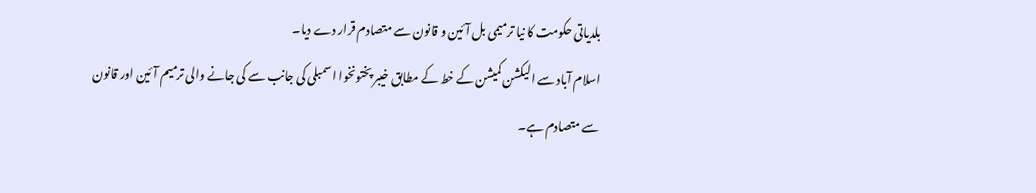بلدیاتی حکومت کا نیا ترمیمی بل آئین و قانون سے متصادم قرار دے دیا۔
اسلام آباد سے الیکشن کمیشن کے خط کے مطابق خیبر پختونخوا اسمبلی کی جانب سے کی جانے والی ترمیم آئین اور قانون سے متصادم ہے۔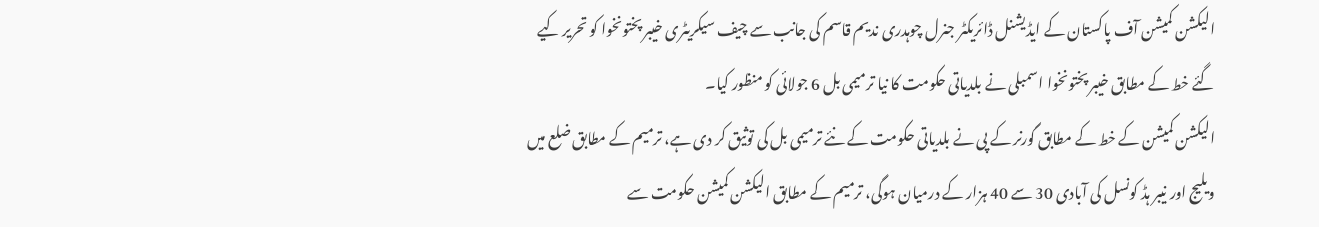الیکشن کمیشن آف پاکستان کے ایڈیشنل ڈائریکٹر جنرل چوہدری ندیم قاسم کی جانب سے چیف سیکریٹری خیبر پختونخوا کو تحریر کیے گئے خط کے مطابق خیبر پختونخوا اسمبلی نے بلدیاتی حکومت کا نیا ترمیمی بل 6 جولائی کو منظور کیا۔
الیکشن کمیشن کے خط کے مطابق گورنر کے پی نے بلدیاتی حکومت کے نئے ترمیمی بل کی توثیق کر دی ہے، ترمیم کے مطابق ضلع میں ویلیج اور نیبر ہڈ کونسل کی آبادی 30 سے 40 ہزار کے درمیان ہوگی، ترمیم کے مطابق الیکشن کمیشن حکومت سے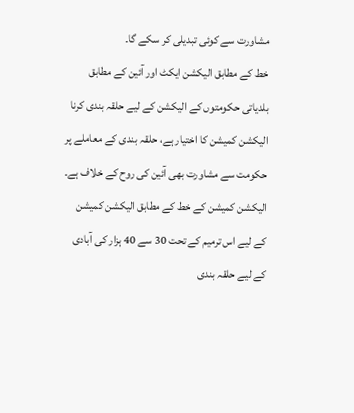مشاورت سے کوئی تبدیلی کر سکے گا۔
خط کے مطابق الیکشن ایکٹ اور آئین کے مطابق بلدیاتی حکومتوں کے الیکشن کے لیے حلقہ بندی کرنا الیکشن کمیشن کا اختیار ہے، حلقہ بندی کے معاملے پر حکومت سے مشاورت بھی آئین کی روح کے خلاف ہے۔
الیکشن کمیشن کے خط کے مطابق الیکشن کمیشن کے لیے اس ترمیم کے تحت 30 سے 40 ہزار کی آبادی کے لیے حلقہ بندی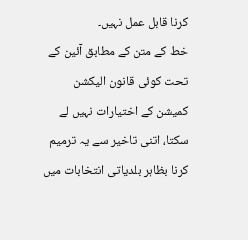کرنا قابل عمل نہیں۔
خط کے متن کے مطابق آئین کے تحت کوئی قانون الیکشن کمیشن کے اختیارات نہیں لے سکتا، اتنی تاخیر سے یہ ترمیم کرنا بظاہر بلدیاتی انتخابات میں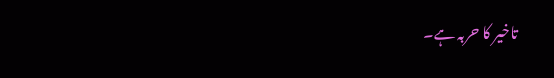تاخیر کا حربہ ہے۔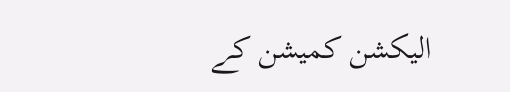الیکشن کمیشن کے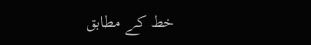خط کے مطابق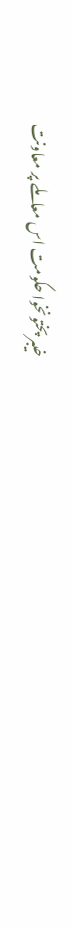خیبر پختونخوا حکومت اس معاملے پر معاونت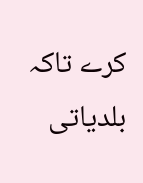کرے تاکہ بلدیاتی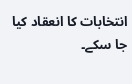انتخابات کا انعقاد کیا جا سکے۔